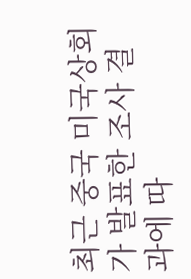최근 중국 미국상회가 발표한 조사 결과에 따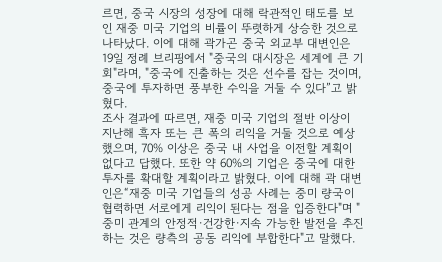르면, 중국 시장의 성장에 대해 락관적인 태도를 보인 재중 미국 기업의 비률이 뚜렷하게 상승한 것으로 나타났다. 이에 대해 곽가곤 중국 외교부 대변인은 19일 정례 브리핑에서 "중국의 대시장은 세계에 큰 기회"라며, "중국에 진출하는 것은 선수를 잡는 것이며, 중국에 투자하면 풍부한 수익을 거둘 수 있다”고 밝혔다.
조사 결과에 따르면, 재중 미국 기업의 절반 이상이 지난해 흑자 또는 큰 폭의 리익을 거둘 것으로 예상했으며, 70% 이상은 중국 내 사업을 이전할 계획이 없다고 답했다. 또한 약 60%의 기업은 중국에 대한 투자를 확대할 계획이라고 밝혔다. 이에 대해 곽 대변인은“재중 미국 기업들의 성공 사례는 중미 량국이 협력하면 서로에게 리익이 된다는 점을 입증한다"며 "중미 관계의 안정적·건강한·지속 가능한 발전을 추진하는 것은 량측의 공동 리익에 부합한다"고 말했다.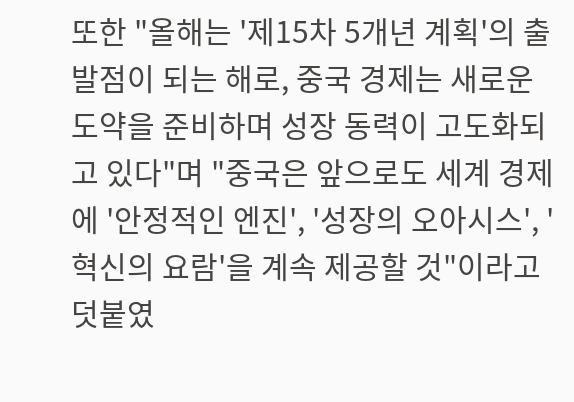또한 "올해는 '제15차 5개년 계획'의 출발점이 되는 해로, 중국 경제는 새로운 도약을 준비하며 성장 동력이 고도화되고 있다"며 "중국은 앞으로도 세계 경제에 '안정적인 엔진', '성장의 오아시스', '혁신의 요람'을 계속 제공할 것"이라고 덧붙였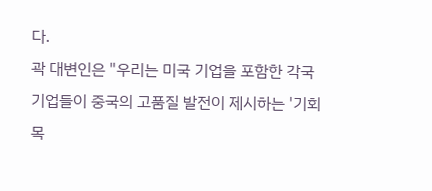다.
곽 대변인은 "우리는 미국 기업을 포함한 각국 기업들이 중국의 고품질 발전이 제시하는 '기회 목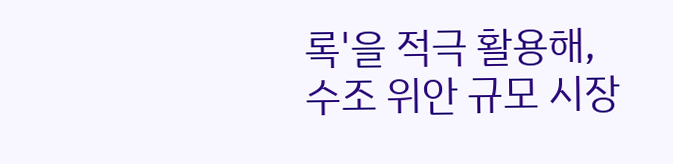록'을 적극 활용해, 수조 위안 규모 시장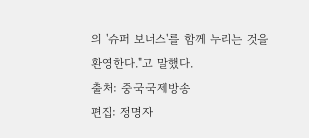의 '슈퍼 보너스'를 함께 누리는 것을 환영한다."고 말했다.
출처: 중국국제방송
편집: 정명자